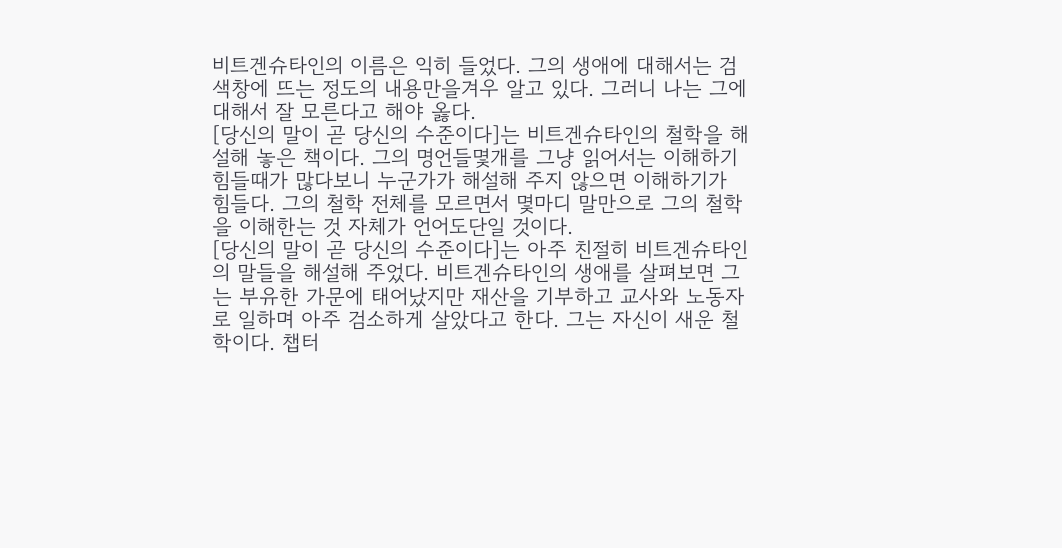비트겐슈타인의 이름은 익히 들었다. 그의 생애에 대해서는 검색창에 뜨는 정도의 내용만을겨우 알고 있다. 그러니 나는 그에 대해서 잘 모른다고 해야 옳다.
[당신의 말이 곧 당신의 수준이다]는 비트겐슈타인의 철학을 해설해 놓은 책이다. 그의 명언들몇개를 그냥 읽어서는 이해하기 힘들때가 많다보니 누군가가 해설해 주지 않으면 이해하기가 힘들다. 그의 철학 전체를 모르면서 몇마디 말만으로 그의 철학을 이해한는 것 자체가 언어도단일 것이다.
[당신의 말이 곧 당신의 수준이다]는 아주 친절히 비트겐슈타인의 말들을 해설해 주었다. 비트겐슈타인의 생애를 살펴보면 그는 부유한 가문에 태어났지만 재산을 기부하고 교사와 노동자로 일하며 아주 검소하게 살았다고 한다. 그는 자신이 새운 철학이다. 챕터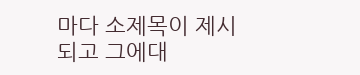마다 소제목이 제시되고 그에대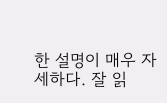한 설명이 매우 자세하다. 잘 읽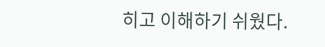히고 이해하기 쉬웠다.